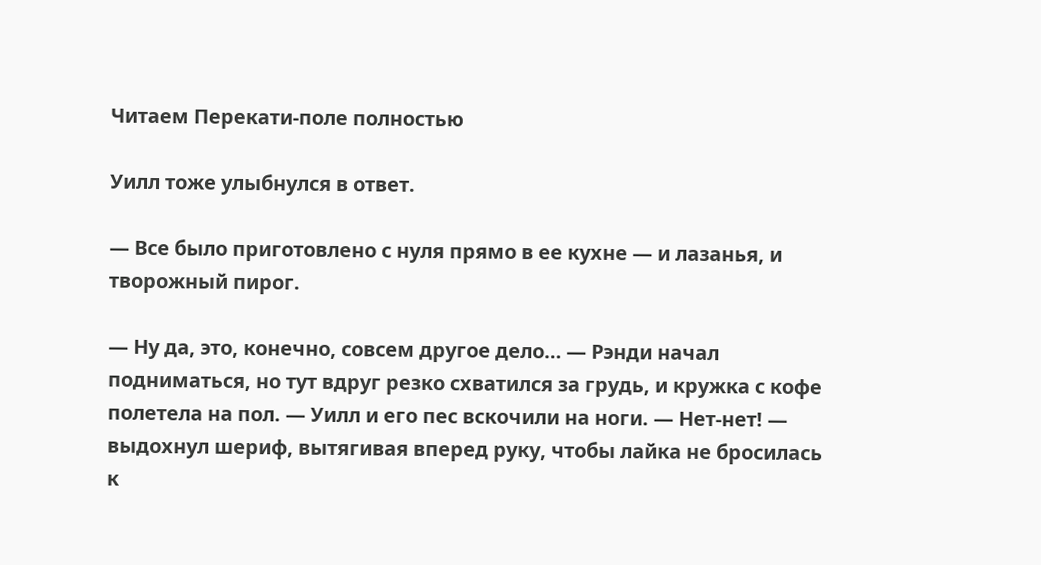Читаем Перекати-поле полностью

Уилл тоже улыбнулся в ответ.

— Все было приготовлено с нуля прямо в ее кухне — и лазанья, и творожный пирог.

— Ну да, это, конечно, совсем другое дело… — Рэнди начал подниматься, но тут вдруг резко схватился за грудь, и кружка с кофе полетела на пол. — Уилл и его пес вскочили на ноги. — Нет-нет! — выдохнул шериф, вытягивая вперед руку, чтобы лайка не бросилась к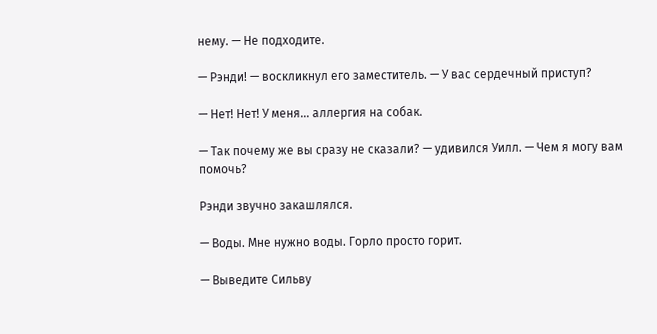нему. — Не подходите.

— Рэнди! — воскликнул его заместитель. — У вас сердечный приступ?

— Нет! Нет! У меня… аллергия на собак.

— Так почему же вы сразу не сказали? — удивился Уилл. — Чем я могу вам помочь?

Рэнди звучно закашлялся.

— Воды. Мне нужно воды. Горло просто горит.

— Выведите Сильву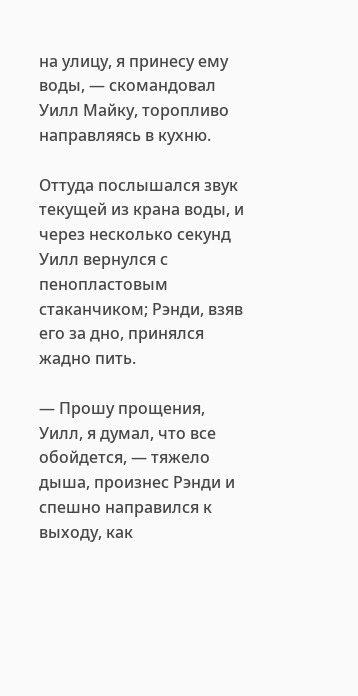на улицу, я принесу ему воды, — скомандовал Уилл Майку, торопливо направляясь в кухню.

Оттуда послышался звук текущей из крана воды, и через несколько секунд Уилл вернулся с пенопластовым стаканчиком; Рэнди, взяв его за дно, принялся жадно пить.

— Прошу прощения, Уилл, я думал, что все обойдется, — тяжело дыша, произнес Рэнди и спешно направился к выходу, как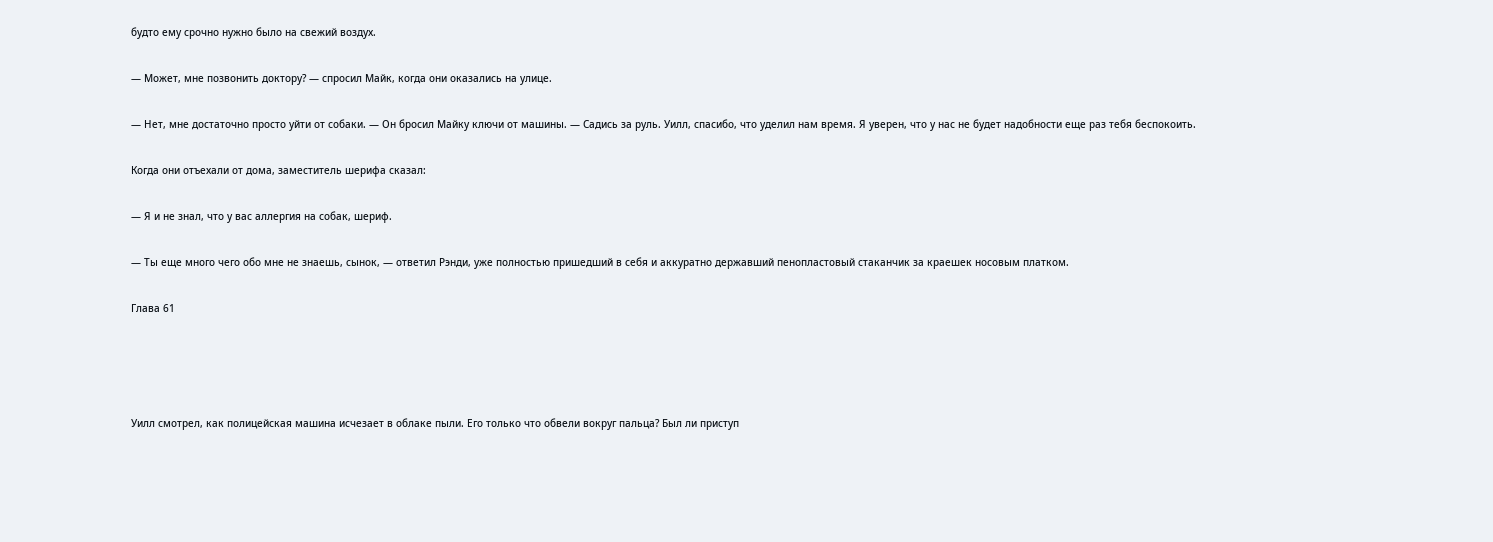будто ему срочно нужно было на свежий воздух.

— Может, мне позвонить доктору? — спросил Майк, когда они оказались на улице.

— Нет, мне достаточно просто уйти от собаки. — Он бросил Майку ключи от машины. — Садись за руль. Уилл, спасибо, что уделил нам время. Я уверен, что у нас не будет надобности еще раз тебя беспокоить.

Когда они отъехали от дома, заместитель шерифа сказал:

— Я и не знал, что у вас аллергия на собак, шериф.

— Ты еще много чего обо мне не знаешь, сынок, — ответил Рэнди, уже полностью пришедший в себя и аккуратно державший пенопластовый стаканчик за краешек носовым платком.

Глава 61




Уилл смотрел, как полицейская машина исчезает в облаке пыли. Его только что обвели вокруг пальца? Был ли приступ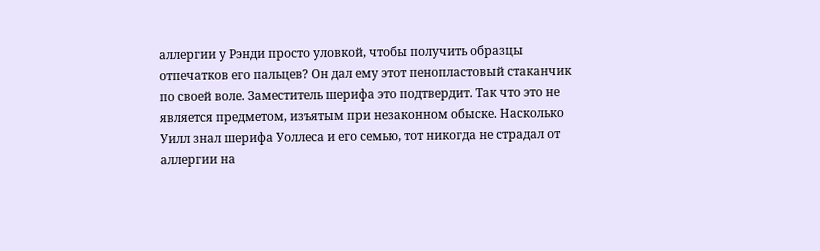аллергии у Рэнди просто уловкой, чтобы получить образцы отпечатков его пальцев? Он дал ему этот пенопластовый стаканчик по своей воле. Заместитель шерифа это подтвердит. Так что это не является предметом, изъятым при незаконном обыске. Насколько Уилл знал шерифа Уоллеса и его семью, тот никогда не страдал от аллергии на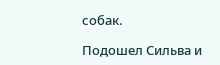собак.

Подошел Сильва и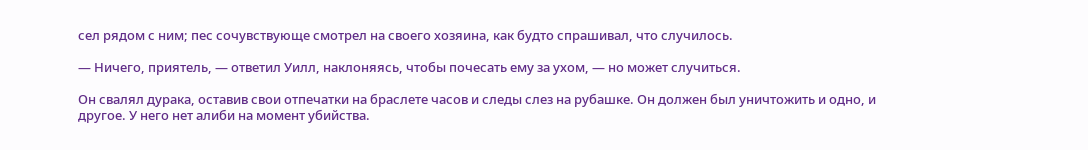сел рядом с ним; пес сочувствующе смотрел на своего хозяина, как будто спрашивал, что случилось.

— Ничего, приятель, — ответил Уилл, наклоняясь, чтобы почесать ему за ухом, — но может случиться.

Он свалял дурака, оставив свои отпечатки на браслете часов и следы слез на рубашке. Он должен был уничтожить и одно, и другое. У него нет алиби на момент убийства.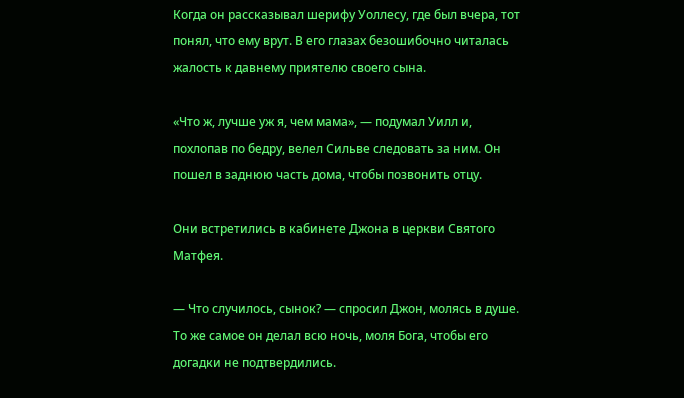Когда он рассказывал шерифу Уоллесу, где был вчера, тот понял, что ему врут. В его глазах безошибочно читалась жалость к давнему приятелю своего сына.

«Что ж, лучше уж я, чем мама», — подумал Уилл и, похлопав по бедру, велел Сильве следовать за ним. Он пошел в заднюю часть дома, чтобы позвонить отцу.

Они встретились в кабинете Джона в церкви Святого Матфея.

— Что случилось, сынок? — спросил Джон, молясь в душе. То же самое он делал всю ночь, моля Бога, чтобы его догадки не подтвердились.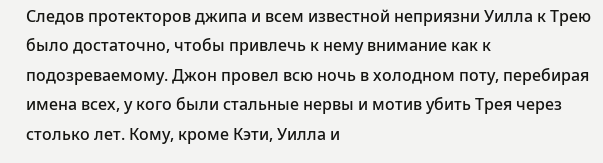Следов протекторов джипа и всем известной неприязни Уилла к Трею было достаточно, чтобы привлечь к нему внимание как к подозреваемому. Джон провел всю ночь в холодном поту, перебирая имена всех, у кого были стальные нервы и мотив убить Трея через столько лет. Кому, кроме Кэти, Уилла и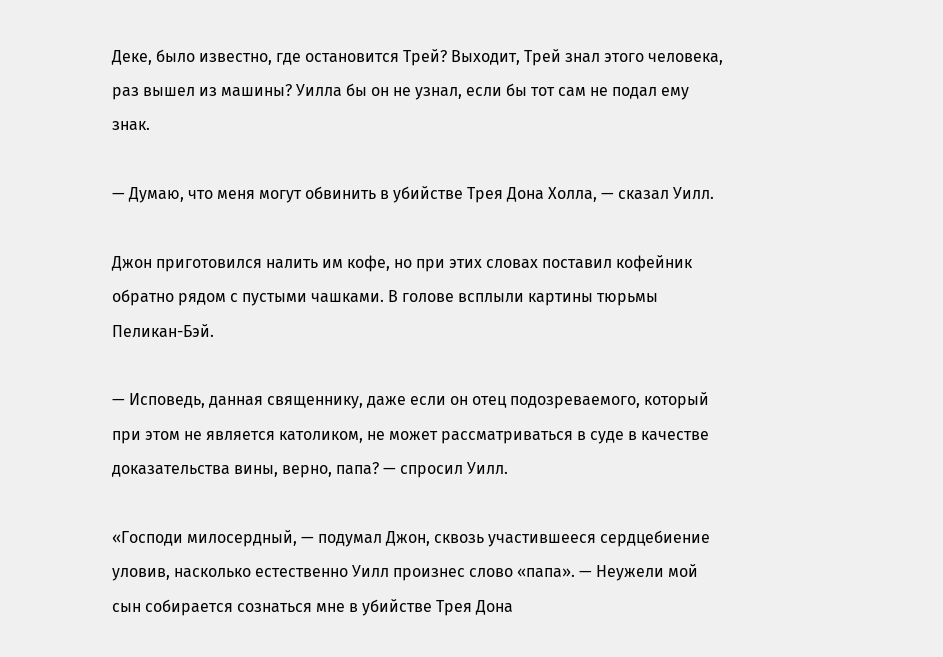Деке, было известно, где остановится Трей? Выходит, Трей знал этого человека, раз вышел из машины? Уилла бы он не узнал, если бы тот сам не подал ему знак.

— Думаю, что меня могут обвинить в убийстве Трея Дона Холла, — сказал Уилл.

Джон приготовился налить им кофе, но при этих словах поставил кофейник обратно рядом с пустыми чашками. В голове всплыли картины тюрьмы Пеликан-Бэй.

— Исповедь, данная священнику, даже если он отец подозреваемого, который при этом не является католиком, не может рассматриваться в суде в качестве доказательства вины, верно, папа? — спросил Уилл.

«Господи милосердный, — подумал Джон, сквозь участившееся сердцебиение уловив, насколько естественно Уилл произнес слово «папа». — Неужели мой сын собирается сознаться мне в убийстве Трея Дона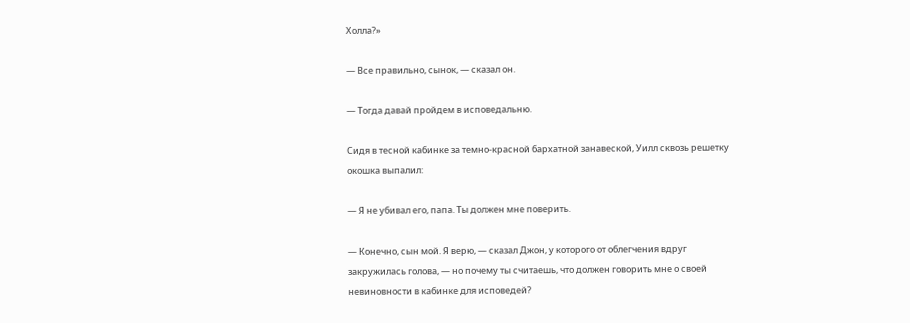Холла?»

— Все правильно, сынок, — сказал он.

— Тогда давай пройдем в исповедальню.

Сидя в тесной кабинке за темно-красной бархатной занавеской, Уилл сквозь решетку окошка выпалил:

— Я не убивал его, папа. Ты должен мне поверить.

— Конечно, сын мой. Я верю, — сказал Джон, у которого от облегчения вдруг закружилась голова, — но почему ты считаешь, что должен говорить мне о своей невиновности в кабинке для исповедей?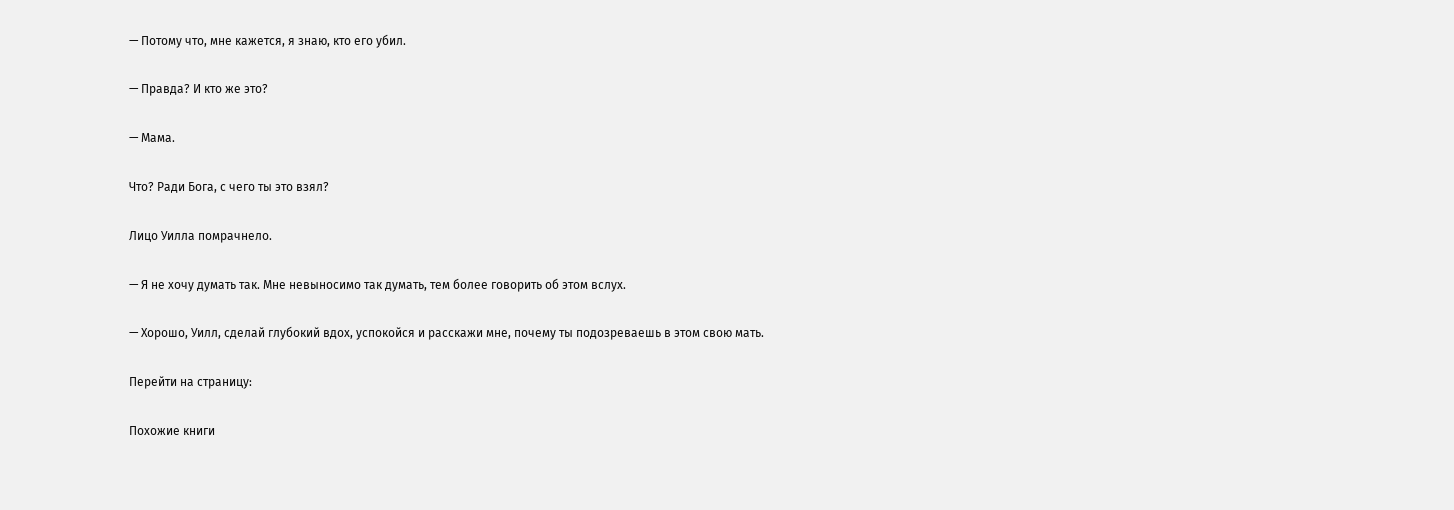— Потому что, мне кажется, я знаю, кто его убил.

— Правда? И кто же это?

— Мама.

Что? Ради Бога, с чего ты это взял?

Лицо Уилла помрачнело.

— Я не хочу думать так. Мне невыносимо так думать, тем более говорить об этом вслух.

— Хорошо, Уилл, сделай глубокий вдох, успокойся и расскажи мне, почему ты подозреваешь в этом свою мать.

Перейти на страницу:

Похожие книги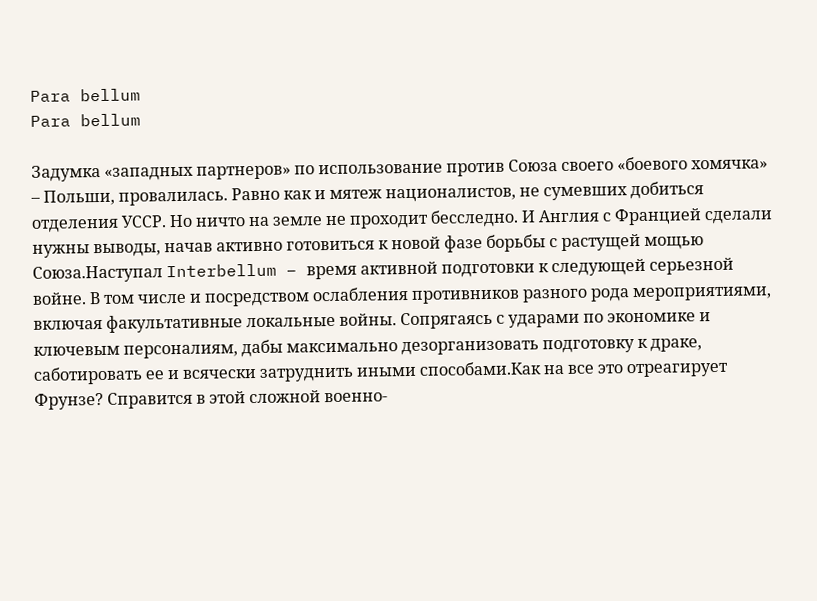Para bellum
Para bellum

Задумка «западных партнеров» по использование против Союза своего «боевого хомячка» – Польши, провалилась. Равно как и мятеж националистов, не сумевших добиться отделения УССР. Но ничто на земле не проходит бесследно. И Англия с Францией сделали нужны выводы, начав активно готовиться к новой фазе борьбы с растущей мощью Союза.Наступал Interbellum – время активной подготовки к следующей серьезной войне. В том числе и посредством ослабления противников разного рода мероприятиями, включая факультативные локальные войны. Сопрягаясь с ударами по экономике и ключевым персоналиям, дабы максимально дезорганизовать подготовку к драке, саботировать ее и всячески затруднить иными способами.Как на все это отреагирует Фрунзе? Справится в этой сложной военно-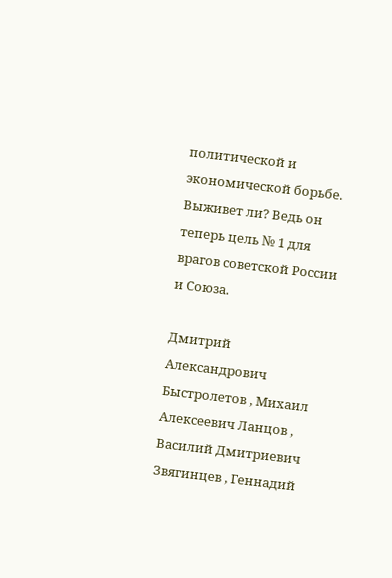политической и экономической борьбе. Выживет ли? Ведь он теперь цель № 1 для врагов советской России и Союза.

Дмитрий Александрович Быстролетов , Михаил Алексеевич Ланцов , Василий Дмитриевич Звягинцев , Геннадий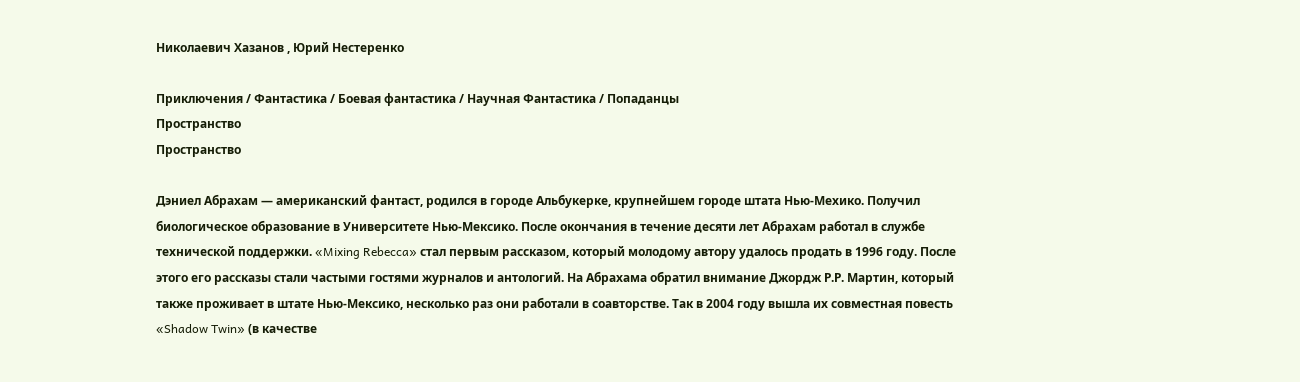Николаевич Хазанов , Юрий Нестеренко

Приключения / Фантастика / Боевая фантастика / Научная Фантастика / Попаданцы
Пространство
Пространство

Дэниел Абрахам — американский фантаст, родился в городе Альбукерке, крупнейшем городе штата Нью-Мехико. Получил биологическое образование в Университете Нью-Мексико. После окончания в течение десяти лет Абрахам работал в службе технической поддержки. «Mixing Rebecca» стал первым рассказом, который молодому автору удалось продать в 1996 году. После этого его рассказы стали частыми гостями журналов и антологий. На Абрахама обратил внимание Джордж Р.Р. Мартин, который также проживает в штате Нью-Мексико, несколько раз они работали в соавторстве. Так в 2004 году вышла их совместная повесть «Shadow Twin» (в качестве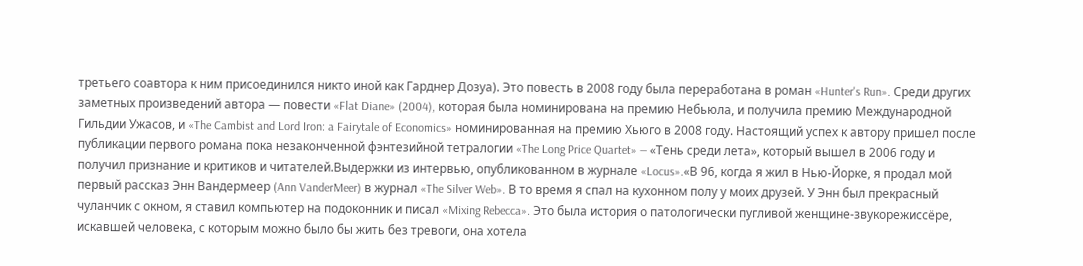третьего соавтора к ним присоединился никто иной как Гарднер Дозуа). Это повесть в 2008 году была переработана в роман «Hunter's Run». Среди других заметных произведений автора — повести «Flat Diane» (2004), которая была номинирована на премию Небьюла, и получила премию Международной Гильдии Ужасов, и «The Cambist and Lord Iron: a Fairytale of Economics» номинированная на премию Хьюго в 2008 году. Настоящий успех к автору пришел после публикации первого романа пока незаконченной фэнтезийной тетралогии «The Long Price Quartet» — «Тень среди лета», который вышел в 2006 году и получил признание и критиков и читателей.Выдержки из интервью, опубликованном в журнале «Locus».«В 96, когда я жил в Нью-Йорке, я продал мой первый рассказ Энн Вандермеер (Ann VanderMeer) в журнал «The Silver Web». В то время я спал на кухонном полу у моих друзей. У Энн был прекрасный чуланчик с окном, я ставил компьютер на подоконник и писал «Mixing Rebecca». Это была история о патологически пугливой женщине-звукорежиссёре, искавшей человека, с которым можно было бы жить без тревоги, она хотела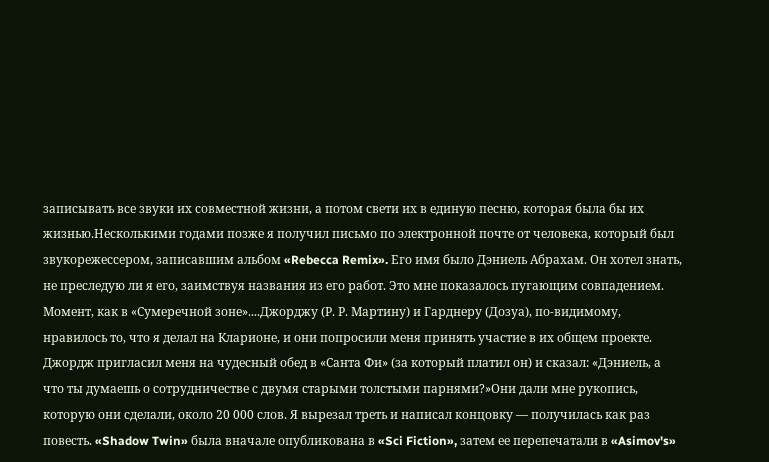записывать все звуки их совместной жизни, а потом свети их в единую песню, которая была бы их жизнью.Несколькими годами позже я получил письмо по электронной почте от человека, который был звукорежессером, записавшим альбом «Rebecca Remix». Его имя было Дэниель Абрахам. Он хотел знать, не преследую ли я его, заимствуя названия из его работ. Это мне показалось пугающим совпадением. Момент, как в «Сумеречной зоне»....Джорджу (Р. Р. Мартину) и Гарднеру (Дозуа), по-видимому, нравилось то, что я делал на Кларионе, и они попросили меня принять участие в их общем проекте. Джордж пригласил меня на чудесный обед в «Санта Фи» (за который платил он) и сказал: «Дэниель, а что ты думаешь о сотрудничестве с двумя старыми толстыми парнями?»Они дали мне рукопись, которую они сделали, около 20 000 слов. Я вырезал треть и написал концовку — получилась как раз повесть. «Shadow Twin» была вначале опубликована в «Sci Fiction», затем ее перепечатали в «Asimov's»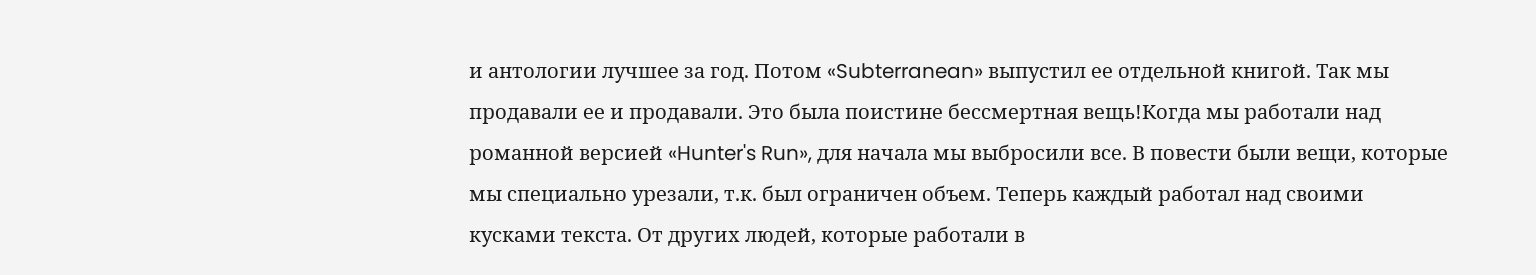и антологии лучшее за год. Потом «Subterranean» выпустил ее отдельной книгой. Так мы продавали ее и продавали. Это была поистине бессмертная вещь!Когда мы работали над романной версией «Hunter's Run», для начала мы выбросили все. В повести были вещи, которые мы специально урезали, т.к. был ограничен объем. Теперь каждый работал над своими кусками текста. От других людей, которые работали в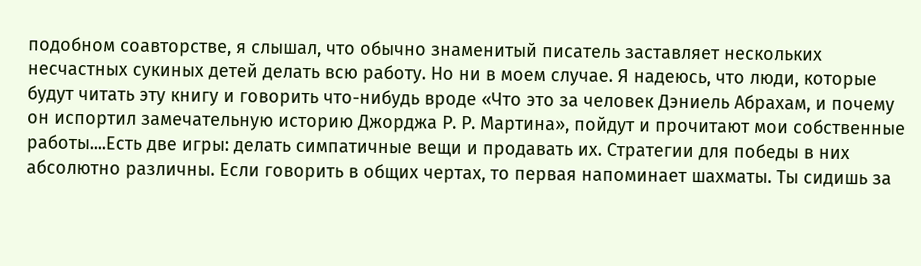подобном соавторстве, я слышал, что обычно знаменитый писатель заставляет нескольких несчастных сукиных детей делать всю работу. Но ни в моем случае. Я надеюсь, что люди, которые будут читать эту книгу и говорить что-нибудь вроде «Что это за человек Дэниель Абрахам, и почему он испортил замечательную историю Джорджа Р. Р. Мартина», пойдут и прочитают мои собственные работы....Есть две игры: делать симпатичные вещи и продавать их. Стратегии для победы в них абсолютно различны. Если говорить в общих чертах, то первая напоминает шахматы. Ты сидишь за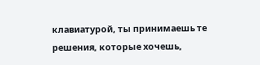клавиатурой, ты принимаешь те решения, которые хочешь,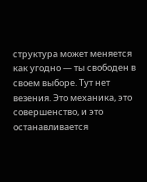структура может меняется как угодно — ты свободен в своем выборе. Тут нет везения. Это механика, это совершенство, и это останавливается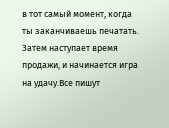в тот самый момент, когда ты заканчиваешь печатать. Затем наступает время продажи, и начинается игра на удачу.Все пишут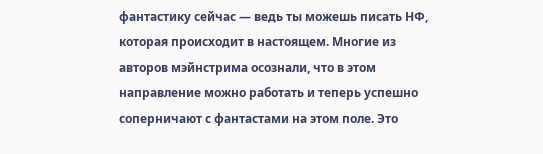фантастику сейчас — ведь ты можешь писать НФ, которая происходит в настоящем. Многие из авторов мэйнстрима осознали, что в этом направление можно работать и теперь успешно соперничают с фантастами на этом поле. Это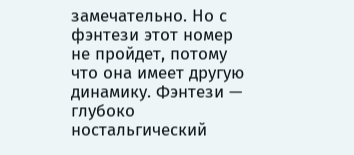замечательно. Но с фэнтези этот номер не пройдет, потому что она имеет другую динамику. Фэнтези — глубоко ностальгический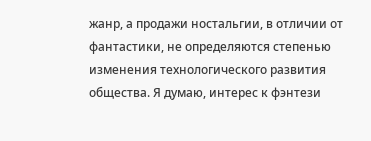жанр, а продажи ностальгии, в отличии от фантастики, не определяются степенью изменения технологического развития общества. Я думаю, интерес к фэнтези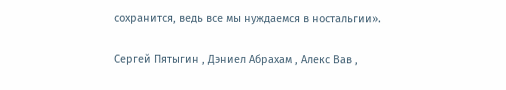сохранится, ведь все мы нуждаемся в ностальгии».

Сергей Пятыгин , Дэниел Абрахам , Алекс Вав ,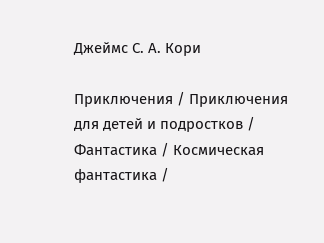Джеймс С. А. Кори

Приключения / Приключения для детей и подростков / Фантастика / Космическая фантастика /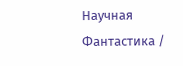Научная Фантастика /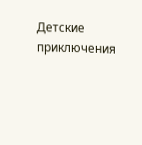Детские приключения